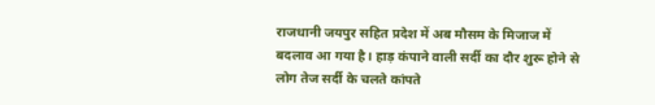राजधानी जयपुर सहित प्रदेश में अब मौसम के मिजाज में बदलाव आ गया है। हाड़ कंपाने वाली सर्दी का दौर शुरू होने से लोग तेज सर्दी के चलते कांपते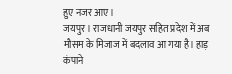हुए नजर आए।
जयपुर। राजधानी जयपुर सहित प्रदेश में अब मौसम के मिजाज में बदलाव आ गया है। हाड़ कंपाने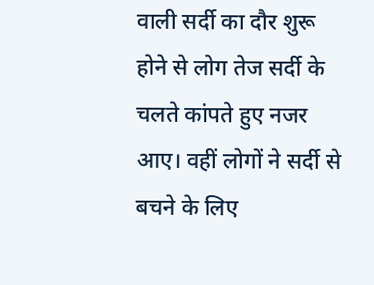वाली सर्दी का दौर शुरू होने से लोग तेज सर्दी के चलते कांपते हुए नजर आए। वहीं लोगों ने सर्दी से बचने के लिए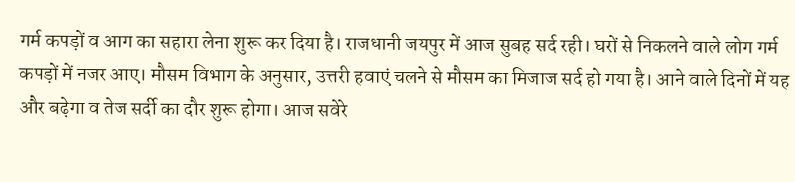गर्म कपड़ों व आग का सहारा लेना शुरू कर दिया है। राजधानी जयपुर में आज सुबह सर्द रही। घरों से निकलने वाले लोग गर्म कपड़ों में नजर आए। मौसम विभाग के अनुसार, उत्तरी हवाएं चलने से मौसम का मिजाज सर्द हो गया है। आने वाले दिनों में यह और बढ़ेगा व तेज सर्दी का दौर शुरू होगा। आज सवेरे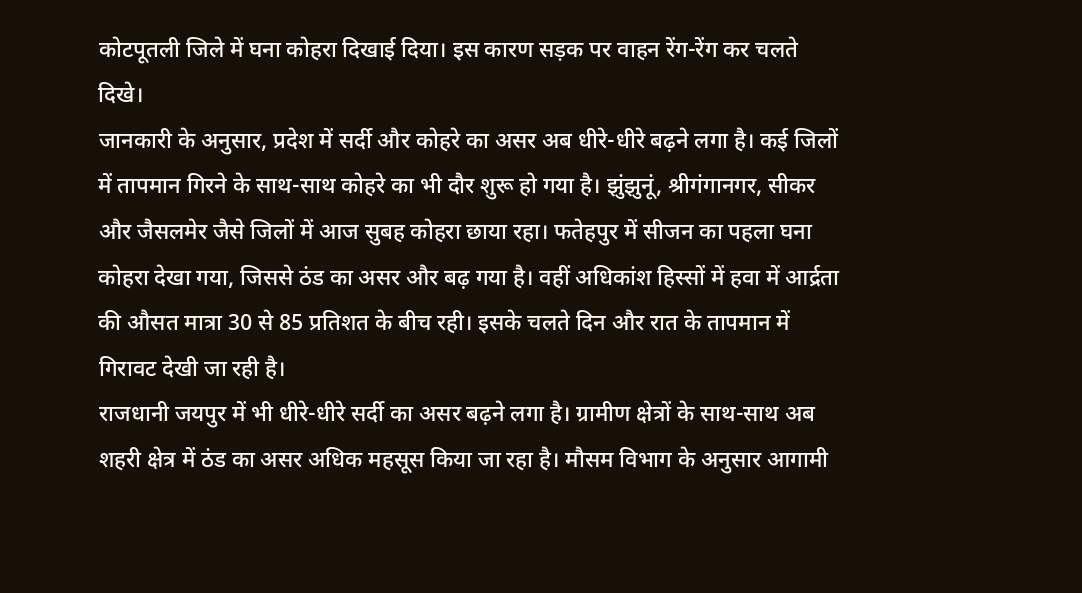कोटपूतली जिले में घना कोहरा दिखाई दिया। इस कारण सड़क पर वाहन रेंग-रेंग कर चलते दिखे।
जानकारी के अनुसार, प्रदेश में सर्दी और कोहरे का असर अब धीरे-धीरे बढ़ने लगा है। कई जिलों में तापमान गिरने के साथ-साथ कोहरे का भी दौर शुरू हो गया है। झुंझुनूं, श्रीगंगानगर, सीकर और जैसलमेर जैसे जिलों में आज सुबह कोहरा छाया रहा। फतेहपुर में सीजन का पहला घना कोहरा देखा गया, जिससे ठंड का असर और बढ़ गया है। वहीं अधिकांश हिस्सों में हवा में आर्द्रता की औसत मात्रा 30 से 85 प्रतिशत के बीच रही। इसके चलते दिन और रात के तापमान में गिरावट देखी जा रही है।
राजधानी जयपुर में भी धीरे-धीरे सर्दी का असर बढ़ने लगा है। ग्रामीण क्षेत्रों के साथ-साथ अब शहरी क्षेत्र में ठंड का असर अधिक महसूस किया जा रहा है। मौसम विभाग के अनुसार आगामी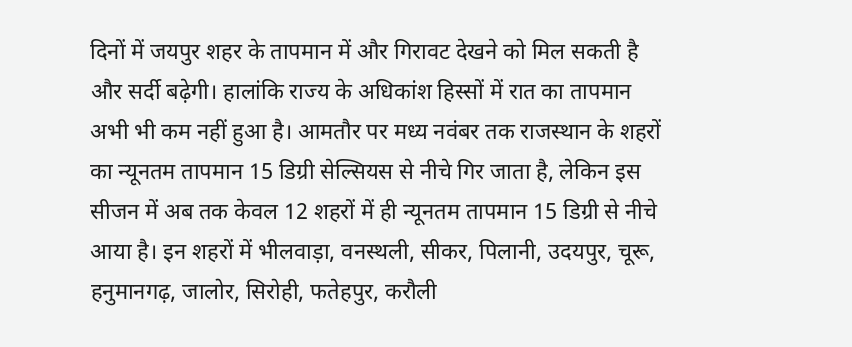दिनों में जयपुर शहर के तापमान में और गिरावट देखने को मिल सकती है और सर्दी बढ़ेगी। हालांकि राज्य के अधिकांश हिस्सों में रात का तापमान अभी भी कम नहीं हुआ है। आमतौर पर मध्य नवंबर तक राजस्थान के शहरों का न्यूनतम तापमान 15 डिग्री सेल्सियस से नीचे गिर जाता है, लेकिन इस सीजन में अब तक केवल 12 शहरों में ही न्यूनतम तापमान 15 डिग्री से नीचे आया है। इन शहरों में भीलवाड़ा, वनस्थली, सीकर, पिलानी, उदयपुर, चूरू, हनुमानगढ़, जालोर, सिरोही, फतेहपुर, करौली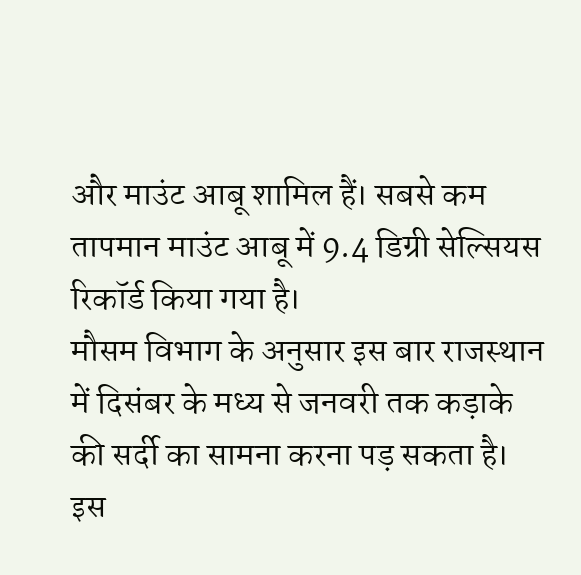और माउंट आबू शामिल हैं। सबसे कम तापमान माउंट आबू में 9.4 डिग्री सेल्सियस रिकॉर्ड किया गया है।
मौसम विभाग के अनुसार इस बार राजस्थान में दिसंबर के मध्य से जनवरी तक कड़ाके की सर्दी का सामना करना पड़ सकता है। इस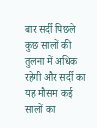बार सर्दी पिछले कुछ सालों की तुलना में अधिक रहेगी और सर्दी का यह मौसम कई सालों का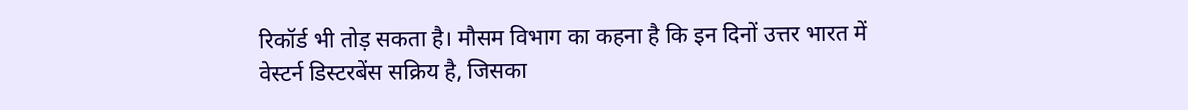रिकॉर्ड भी तोड़ सकता है। मौसम विभाग का कहना है कि इन दिनों उत्तर भारत में वेस्टर्न डिस्टरबेंस सक्रिय है, जिसका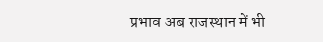प्रभाव अब राजस्थान में भी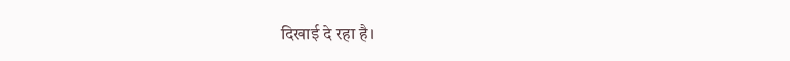दिखाई दे रहा है।